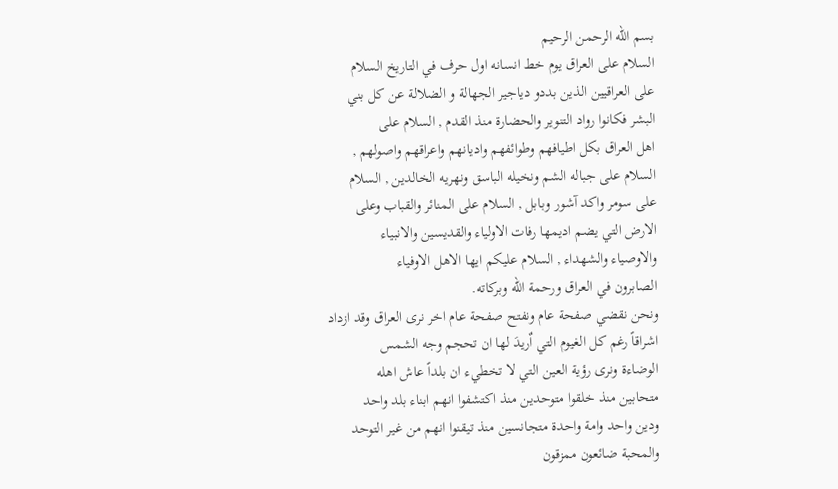بسم الله الرحمن الرحيم
السلام على العراق يوم خط انسانه اول حرف في التاريخ السلام
على العراقيين الذين بددو دياجير الجهالة و الضلالة عن كل بني
البشر فكانوا رواد التنوير والحضارة منذ القدم , السلام على
اهل العراق بكل اطيافهم وطوائفهم واديانهم واعراقهم واصولهم ,
السلام على جباله الشم ونخيله الباسق ونهريه الخالدين , السلام
على سومر واكد آشور وبابل , السلام على المنائر والقباب وعلى
الارض التي يضم اديمها رفات الاولياء والقديسين والانبياء
والاوصياء والشهداء , السلام عليكم ايها الاهل الاوفياء
الصابرون في العراق ورحمة الله وبركاته.
ونحن نقضي صفحة عام ونفتح صفحة عام اخر نرى العراق وقد ازداد
اشراقاً رغم كل الغيوم التي اٌريدَ لها ان تحجم وجه الشمس
الوضاءة ونرى رؤية العين التي لا تخطيء ان بلداً عاش اهله
متحابين منذ خلقوا متوحدين منذ اكتشفوا انهم ابناء بلد واحد
ودين واحد وامة واحدة متجانسين منذ تيقنوا انهم من غير التوحد
والمحبة ضائعون ممزقون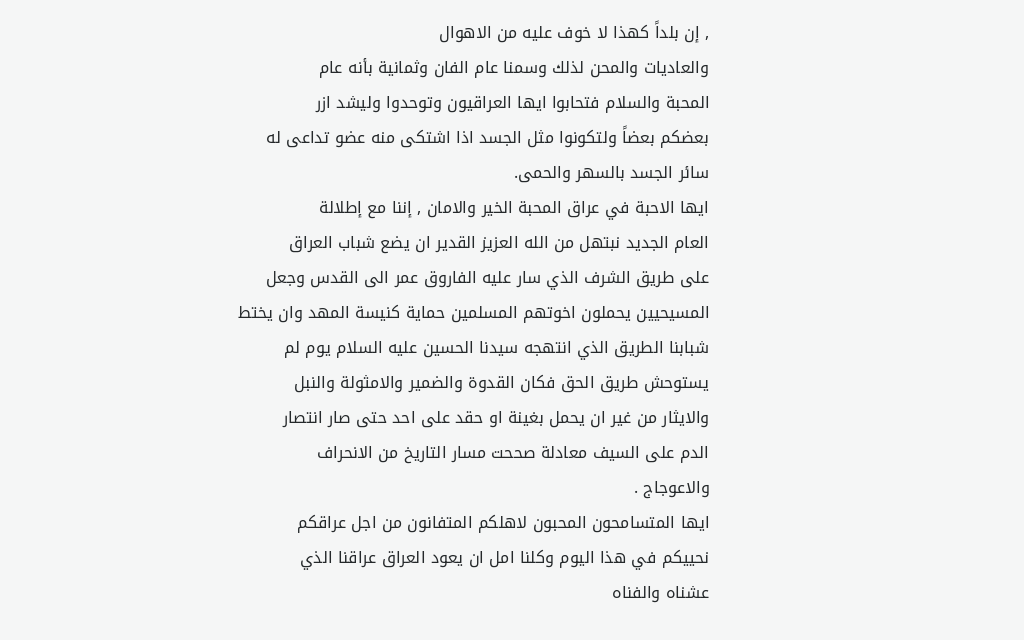, إن بلداً كهذا لا خوف عليه من الاهوال
والعاديات والمحن لذلك وسمنا عام الفان وثمانية بأنه عام
المحبة والسلام فتحابوا ايها العراقيون وتوحدوا وليشد ازر
بعضكم بعضاً ولتكونوا مثل الجسد اذا اشتكى منه عضو تداعى له
سائر الجسد بالسهر والحمى.
ايها الاحبة في عراق المحبة الخير والامان , إننا مع إطلالة
العام الجديد نبتهل من الله العزيز القدير ان يضع شباب العراق
على طريق الشرف الذي سار عليه الفاروق عمر الى القدس وجعل
المسيحيين يحملون اخوتهم المسلمين حماية كنيسة المهد وان يختط
شبابنا الطريق الذي انتهجه سيدنا الحسين عليه السلام يوم لم
يستوحش طريق الحق فكان القدوة والضمير والامثولة والنبل
والايثار من غير ان يحمل بغينة او حقد على احد حتى صار انتصار
الدم على السيف معادلة صححت مسار التاريخ من الانحراف
والاعوجاج .
ايها المتسامحون المحبون لاهلكم المتفانون من اجل عراقكم
نحييكم في هذا اليوم وكلنا امل ان يعود العراق عراقنا الذي
عشناه والفناه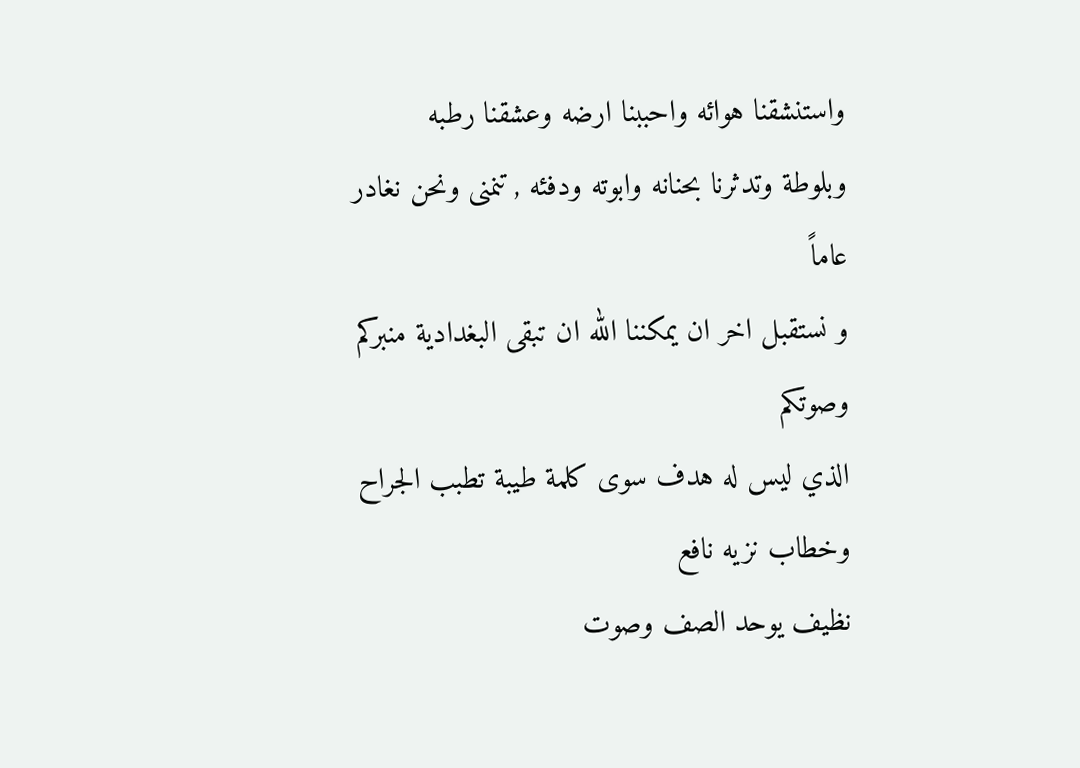واستنشقنا هوائه واحببنا ارضه وعشقنا رطبه
وبلوطة وتدثرنا بحنانه وابوته ودفئه , تنمنى ونحن نغادر عاماً
و نستقبل اخر ان يمكننا الله ان تبقى البغدادية منبركم وصوتكم
الذي ليس له هدف سوى كلمة طيبة تطبب الجراح وخطاب نزيه نافع
نظيف يوحد الصف وصوت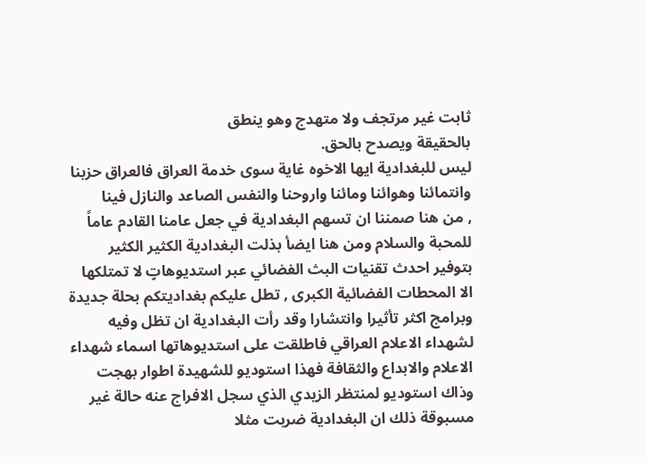ثابت غير مرتجف ولا متهدج وهو ينطق
بالحقيقة ويصدح بالحق.
ليس للبغدادية ايها الاخوه غاية سوى خدمة العراق فالعراق حزبنا
وانتمائنا وهوائنا ومائنا واروحنا والنفس الصاعد والنازل فينا
, من هنا صمننا ان تسهم البغدادية في جعل عامنا القادم عاماً
للمحبة والسلام ومن هنا ايضأ بذلت البغدادية الكثير الكثير
بتوفير احدث تقنيات البث الفضائي عبر استديوهاتٍ لا تمتلكها
الا المحطات الفضائية الكبرى , تطل عليكم بغداديتكم بحلة جديدة
وبرامج اكثر تأثيرا وانتشارا وقد رأت البغدادية ان تظل وفيه
لشهداء الاعلام العراقي فاطلقت على استديوهاتها اسماء شهداء
الاعلام والابداع والثقافة فهذا استوديو للشهيدة اطوار بهجت
وذاك استوديو لمنتظر الزيدي الذي سجل الافراج عنه حالة غير
مسبوقة ذلك ان البغدادية ضربت مثلا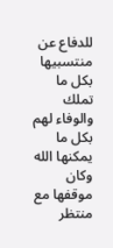للدفاع عن منتسبيها بكل ما
تملك والوفاء لهم بكل ما يمكنها الله وكان موقفها مع منتظر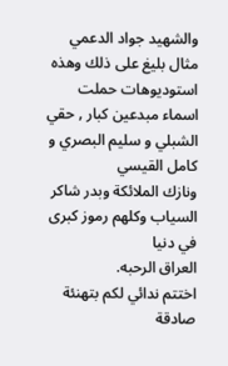والشهيد جواد الدعمي مثال بليغ على ذلك وهذه استوديوهات حملت
اسماء مبدعين كبار , حقي الشبلي و سليم البصري و كامل القيسي
ونازك الملائكة وبدر شاكر السياب وكلهم رموز كبرى في دنيا
العراق الرحبه.
اختتم ندائي لكم بتهنئة صادقة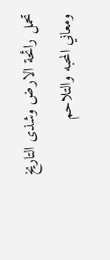تحمل رائحة الارض وشذى التاريخ
ومعاني المحبه والتلاحم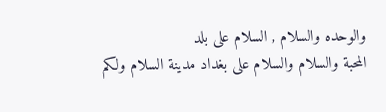والوحده والسلام , السلام على بلد
المحبة والسلام والسلام على بغداد مدينة السلام ولكم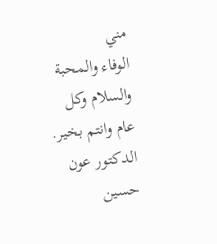مني
الوفاء والمحبة والسلام وكل عام وانتم بخير.
الدكتور عون حسين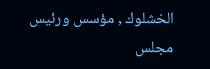الخشلوك , مؤسس ورئيس مجلس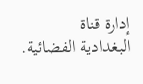إدارة قناة
البغدادية الفضائية.